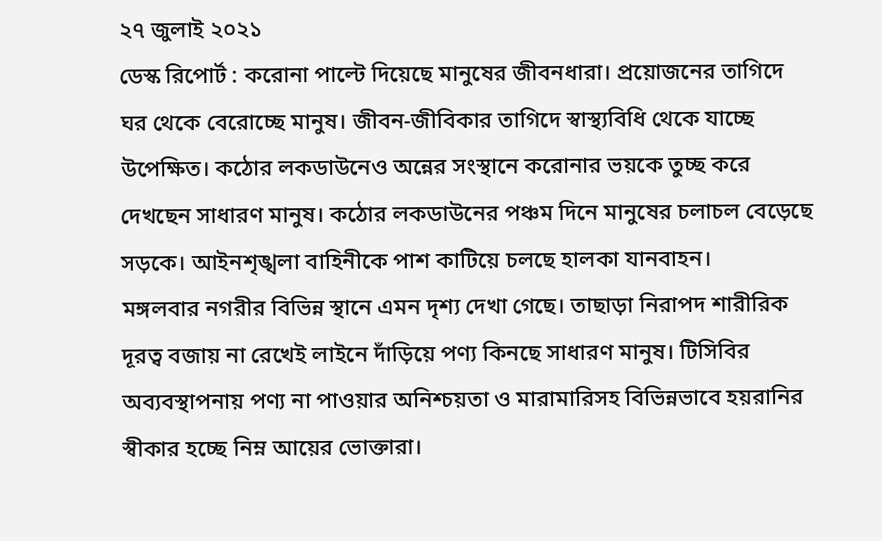২৭ জুলাই ২০২১
ডেস্ক রিপোর্ট : করোনা পাল্টে দিয়েছে মানুষের জীবনধারা। প্রয়োজনের তাগিদে ঘর থেকে বেরোচ্ছে মানুষ। জীবন-জীবিকার তাগিদে স্বাস্থ্যবিধি থেকে যাচ্ছে উপেক্ষিত। কঠোর লকডাউনেও অন্নের সংস্থানে করোনার ভয়কে তুচ্ছ করে দেখছেন সাধারণ মানুষ। কঠোর লকডাউনের পঞ্চম দিনে মানুষের চলাচল বেড়েছে সড়কে। আইনশৃঙ্খলা বাহিনীকে পাশ কাটিয়ে চলছে হালকা যানবাহন।
মঙ্গলবার নগরীর বিভিন্ন স্থানে এমন দৃশ্য দেখা গেছে। তাছাড়া নিরাপদ শারীরিক দূরত্ব বজায় না রেখেই লাইনে দাঁড়িয়ে পণ্য কিনছে সাধারণ মানুষ। টিসিবির অব্যবস্থাপনায় পণ্য না পাওয়ার অনিশ্চয়তা ও মারামারিসহ বিভিন্নভাবে হয়রানির স্বীকার হচ্ছে নিম্ন আয়ের ভোক্তারা।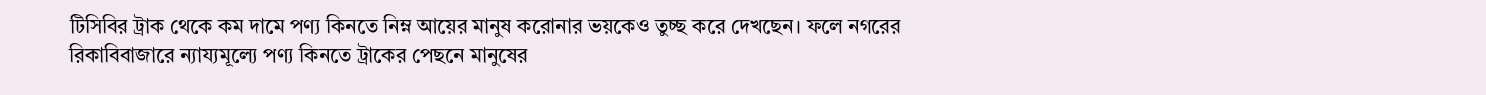টিসিবির ট্রাক থেকে কম দামে পণ্য কিনতে নিম্ন আয়ের মানুষ করোনার ভয়কেও তুচ্ছ করে দেখছেন। ফলে নগরের রিকাবিবাজারে ন্যায্যমূল্যে পণ্য কিনতে ট্রাকের পেছনে মানুষের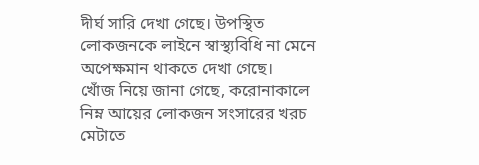দীর্ঘ সারি দেখা গেছে। উপস্থিত লোকজনকে লাইনে স্বাস্থ্যবিধি না মেনে অপেক্ষমান থাকতে দেখা গেছে।
খোঁজ নিয়ে জানা গেছে, করোনাকালে নিম্ন আয়ের লোকজন সংসারের খরচ মেটাতে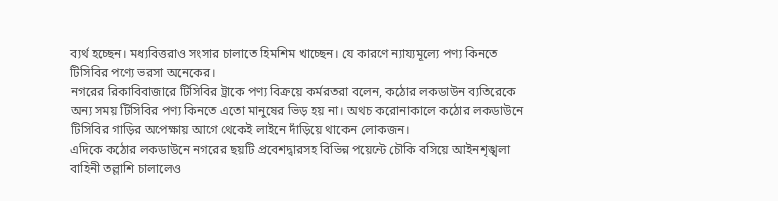ব্যর্থ হচ্ছেন। মধ্যবিত্তরাও সংসার চালাতে হিমশিম খাচ্ছেন। যে কারণে ন্যায্যমূল্যে পণ্য কিনতে টিসিবির পণ্যে ভরসা অনেকের।
নগরের রিকাবিবাজারে টিসিবির ট্রাকে পণ্য বিক্রয়ে কর্মরতরা বলেন, কঠোর লকডাউন ব্যতিরেকে অন্য সময় টিসিবির পণ্য কিনতে এতো মানুষের ভিড় হয় না। অথচ করোনাকালে কঠোর লকডাউনে টিসিবির গাড়ির অপেক্ষায় আগে থেকেই লাইনে দাঁড়িয়ে থাকেন লোকজন।
এদিকে কঠোর লকডাউনে নগরের ছয়টি প্রবেশদ্বারসহ বিভিন্ন পয়েন্টে চৌকি বসিয়ে আইনশৃঙ্খলা বাহিনী তল্লাশি চালালেও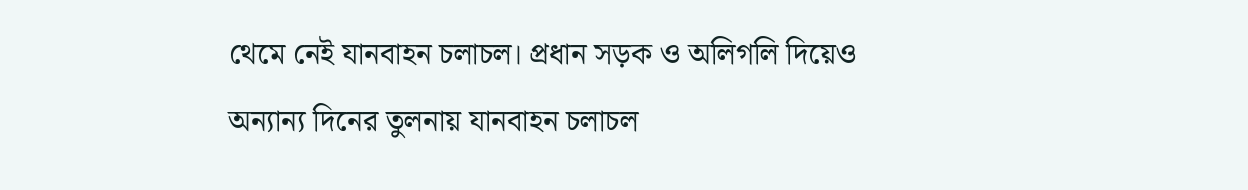থেমে নেই যানবাহন চলাচল। প্রধান সড়ক ও অলিগলি দিয়েও অন্যান্য দিনের তুলনায় যানবাহন চলাচল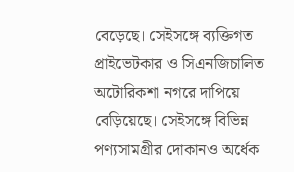বেড়েছে। সেইসঙ্গে ব্যক্তিগত প্রাইভেটকার ও সিএনজিচালিত অটোরিকশা নগরে দাপিয়ে বেড়িয়েছে। সেইসঙ্গে বিভিন্ন পণ্যসামগ্রীর দোকানও অর্ধেক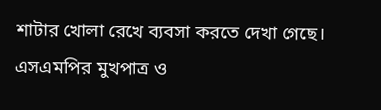শাটার খোলা রেখে ব্যবসা করতে দেখা গেছে।
এসএমপির মুখপাত্র ও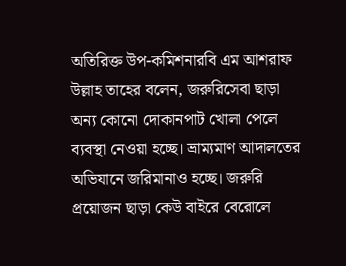অতিরিক্ত উপ-কমিশনারবি এম আশরাফ উল্লাহ তাহের বলেন, জরুরিসেবা ছাড়া অন্য কোনো দোকানপাট খোলা পেলে ব্যবস্থা নেওয়া হচ্ছে। ভ্রাম্যমাণ আদালতের অভিযানে জরিমানাও হচ্ছে। জরুরি প্রয়োজন ছাড়া কেউ বাইরে বেরোলে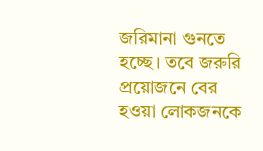জরিমানা গুনতে হচ্ছে। তবে জরুরি প্রয়োজনে বের হওয়া লোকজনকে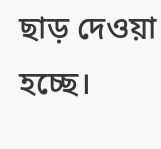ছাড় দেওয়া হচ্ছে।